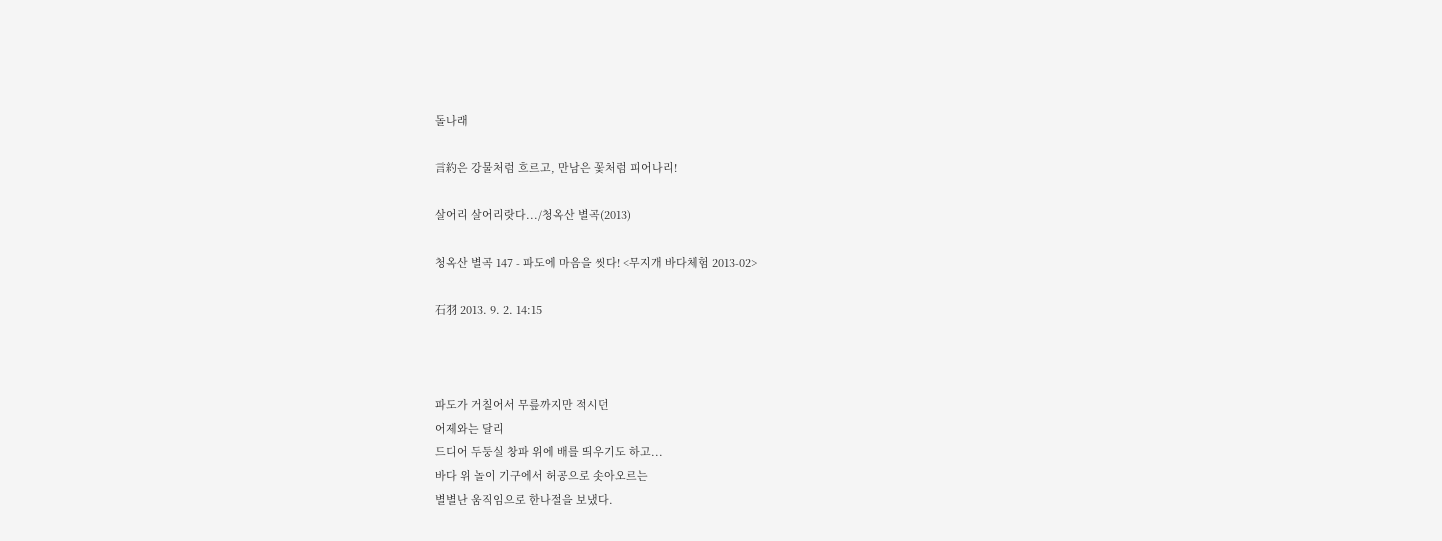돌나래

言約은 강물처럼 흐르고, 만남은 꽃처럼 피어나리!

살어리 살어리랏다.../청옥산 별곡(2013)

청옥산 별곡 147 - 파도에 마음을 씻다! <무지개 바다체험 2013-02>

石羽 2013. 9. 2. 14:15



파도가 거칠어서 무릎까지만 적시던
어제와는 달리
드디어 두둥실 창파 위에 배를 띄우기도 하고...
바다 위 놀이 기구에서 허공으로 솟아오르는
별별난 움직임으로 한나절을 보냈다.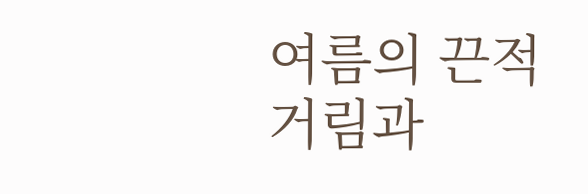여름의 끈적거림과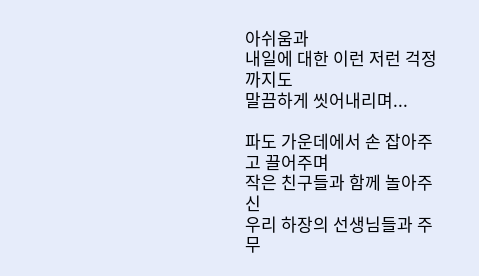아쉬움과
내일에 대한 이런 저런 걱정까지도
말끔하게 씻어내리며...

파도 가운데에서 손 잡아주고 끌어주며
작은 친구들과 함께 놀아주신
우리 하장의 선생님들과 주무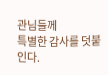관님들께
특별한 감사를 덧붙인다.